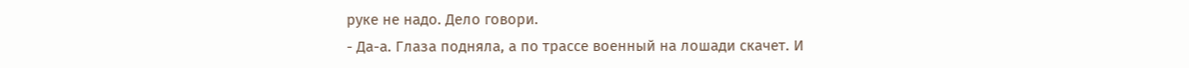руке не надо. Дело говори.
- Да-а. Глаза подняла, а по трассе военный на лошади скачет. И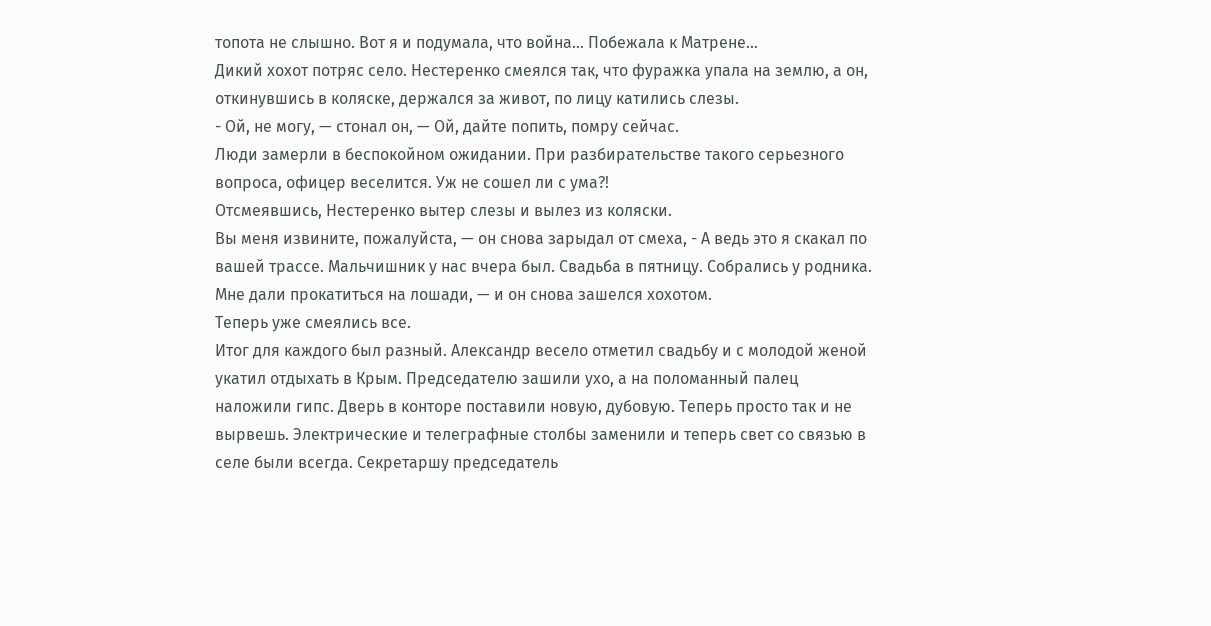топота не слышно. Вот я и подумала, что война… Побежала к Матрене…
Дикий хохот потряс село. Нестеренко смеялся так, что фуражка упала на землю, а он, откинувшись в коляске, держался за живот, по лицу катились слезы.
- Ой, не могу, — стонал он, — Ой, дайте попить, помру сейчас.
Люди замерли в беспокойном ожидании. При разбирательстве такого серьезного вопроса, офицер веселится. Уж не сошел ли с ума?!
Отсмеявшись, Нестеренко вытер слезы и вылез из коляски.
Вы меня извините, пожалуйста, — он снова зарыдал от смеха, - А ведь это я скакал по вашей трассе. Мальчишник у нас вчера был. Свадьба в пятницу. Собрались у родника. Мне дали прокатиться на лошади, — и он снова зашелся хохотом.
Теперь уже смеялись все.
Итог для каждого был разный. Александр весело отметил свадьбу и с молодой женой укатил отдыхать в Крым. Председателю зашили ухо, а на поломанный палец наложили гипс. Дверь в конторе поставили новую, дубовую. Теперь просто так и не вырвешь. Электрические и телеграфные столбы заменили и теперь свет со связью в селе были всегда. Секретаршу председатель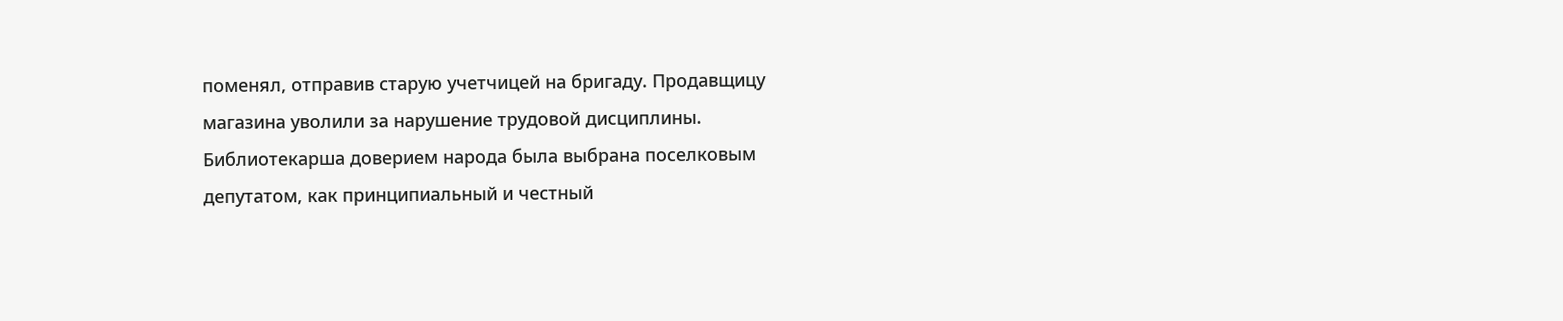поменял, отправив старую учетчицей на бригаду. Продавщицу магазина уволили за нарушение трудовой дисциплины. Библиотекарша доверием народа была выбрана поселковым депутатом, как принципиальный и честный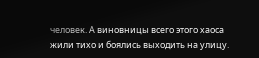человек. А виновницы всего этого хаоса жили тихо и боялись выходить на улицу.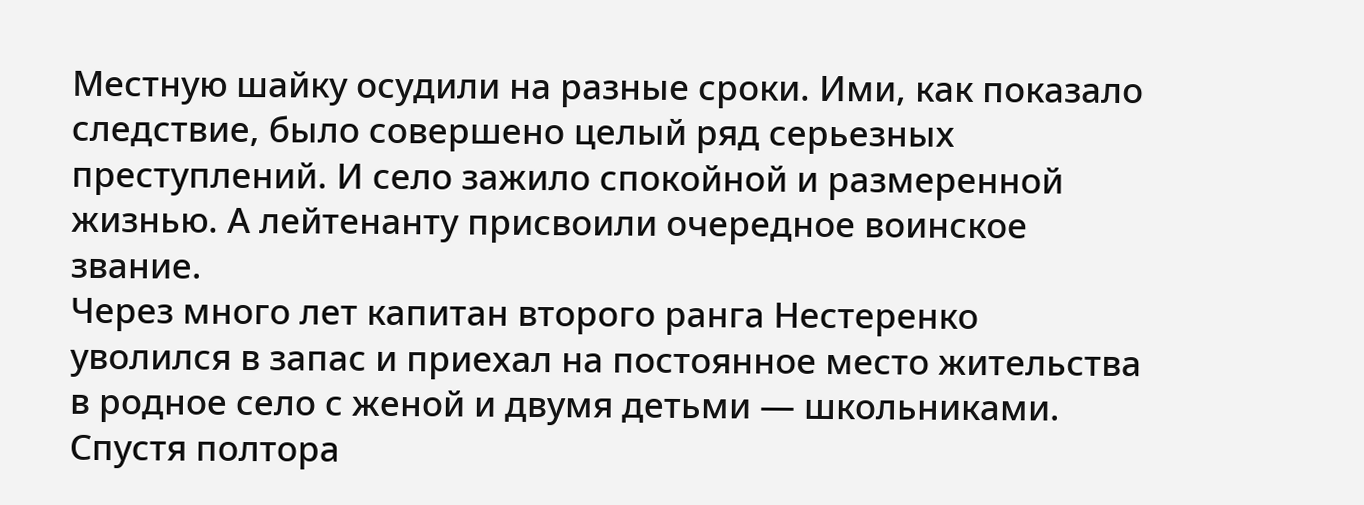Местную шайку осудили на разные сроки. Ими, как показало следствие, было совершено целый ряд серьезных преступлений. И село зажило спокойной и размеренной жизнью. А лейтенанту присвоили очередное воинское звание.
Через много лет капитан второго ранга Нестеренко уволился в запас и приехал на постоянное место жительства в родное село с женой и двумя детьми — школьниками. Спустя полтора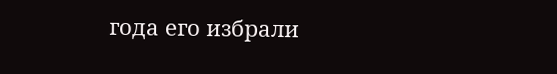года его избрали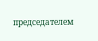председателем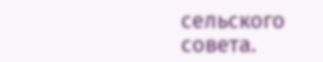сельского совета.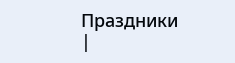Праздники |